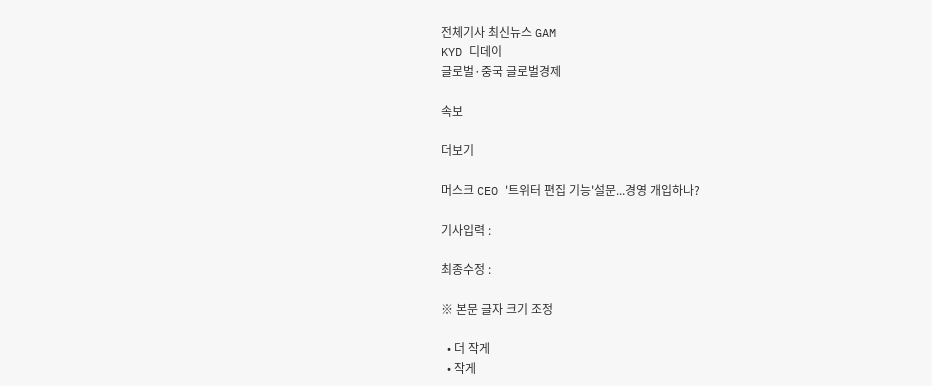전체기사 최신뉴스 GAM
KYD 디데이
글로벌·중국 글로벌경제

속보

더보기

머스크 CEO '트위터 편집 기능'설문...경영 개입하나?

기사입력 :

최종수정 :

※ 본문 글자 크기 조정

  • 더 작게
  • 작게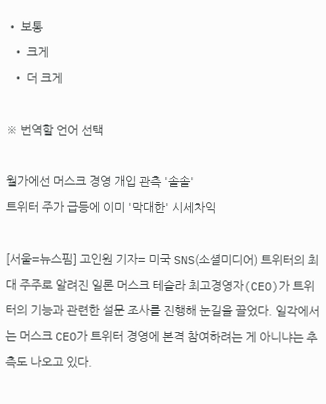• 보통
  • 크게
  • 더 크게

※ 번역할 언어 선택

월가에선 머스크 경영 개입 관측 '솔솔'
트위터 주가 급등에 이미 '막대한' 시세차익

[서울=뉴스핌] 고인원 기자= 미국 SNS(소셜미디어) 트위터의 최대 주주로 알려진 일론 머스크 테슬라 최고경영자(CEO)가 트위터의 기능과 관련한 설문 조사를 진행해 눈길을 끌었다. 일각에서는 머스크 CEO가 트위터 경영에 본격 참여하려는 게 아니냐는 추측도 나오고 있다.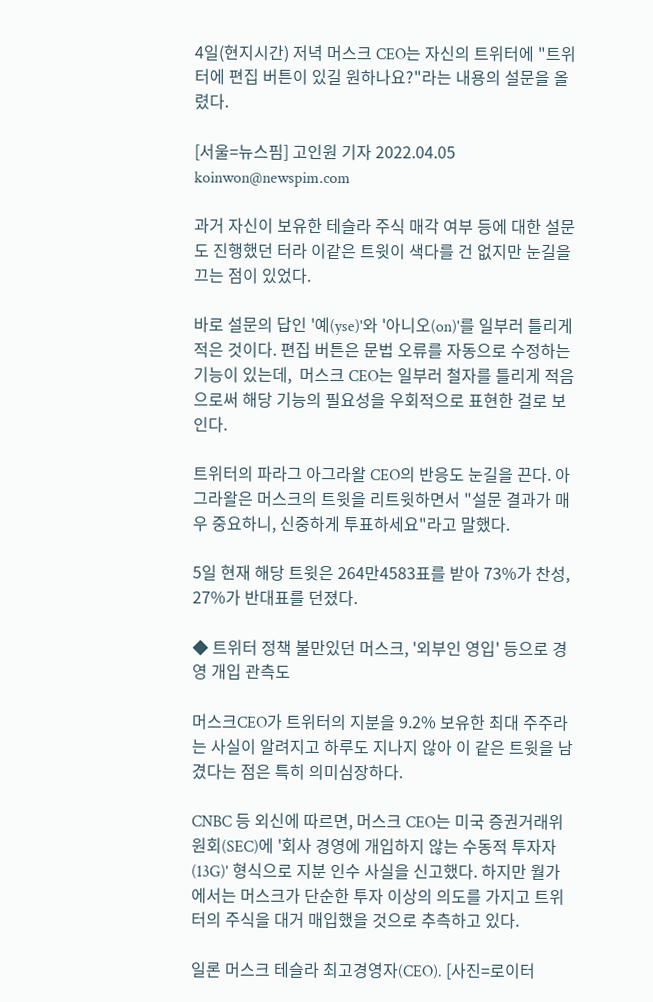4일(현지시간) 저녁 머스크 CEO는 자신의 트위터에 "트위터에 편집 버튼이 있길 원하나요?"라는 내용의 설문을 올렸다.

[서울=뉴스핌] 고인원 기자 2022.04.05 koinwon@newspim.com

과거 자신이 보유한 테슬라 주식 매각 여부 등에 대한 설문도 진행했던 터라 이같은 트윗이 색다를 건 없지만 눈길을 끄는 점이 있었다.

바로 설문의 답인 '예(yse)'와 '아니오(on)'를 일부러 틀리게 적은 것이다. 편집 버튼은 문법 오류를 자동으로 수정하는 기능이 있는데,  머스크 CEO는 일부러 철자를 틀리게 적음으로써 해당 기능의 필요성을 우회적으로 표현한 걸로 보인다.

트위터의 파라그 아그라왈 CEO의 반응도 눈길을 끈다. 아그라왈은 머스크의 트윗을 리트윗하면서 "설문 결과가 매우 중요하니, 신중하게 투표하세요"라고 말했다.

5일 현재 해당 트윗은 264만4583표를 받아 73%가 찬성, 27%가 반대표를 던졌다.

◆ 트위터 정책 불만있던 머스크, '외부인 영입' 등으로 경영 개입 관측도

머스크CEO가 트위터의 지분을 9.2% 보유한 최대 주주라는 사실이 알려지고 하루도 지나지 않아 이 같은 트윗을 남겼다는 점은 특히 의미심장하다.

CNBC 등 외신에 따르면, 머스크 CEO는 미국 증권거래위원회(SEC)에 '회사 경영에 개입하지 않는 수동적 투자자(13G)' 형식으로 지분 인수 사실을 신고했다. 하지만 월가에서는 머스크가 단순한 투자 이상의 의도를 가지고 트위터의 주식을 대거 매입했을 것으로 추측하고 있다.

일론 머스크 테슬라 최고경영자(CEO). [사진=로이터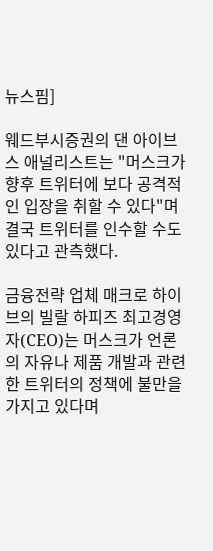뉴스핌]

웨드부시증권의 댄 아이브스 애널리스트는 "머스크가 향후 트위터에 보다 공격적인 입장을 취할 수 있다"며 결국 트위터를 인수할 수도 있다고 관측했다.

금융전략 업체 매크로 하이브의 빌랄 하피즈 최고경영자(CEO)는 머스크가 언론의 자유나 제품 개발과 관련한 트위터의 정책에 불만을 가지고 있다며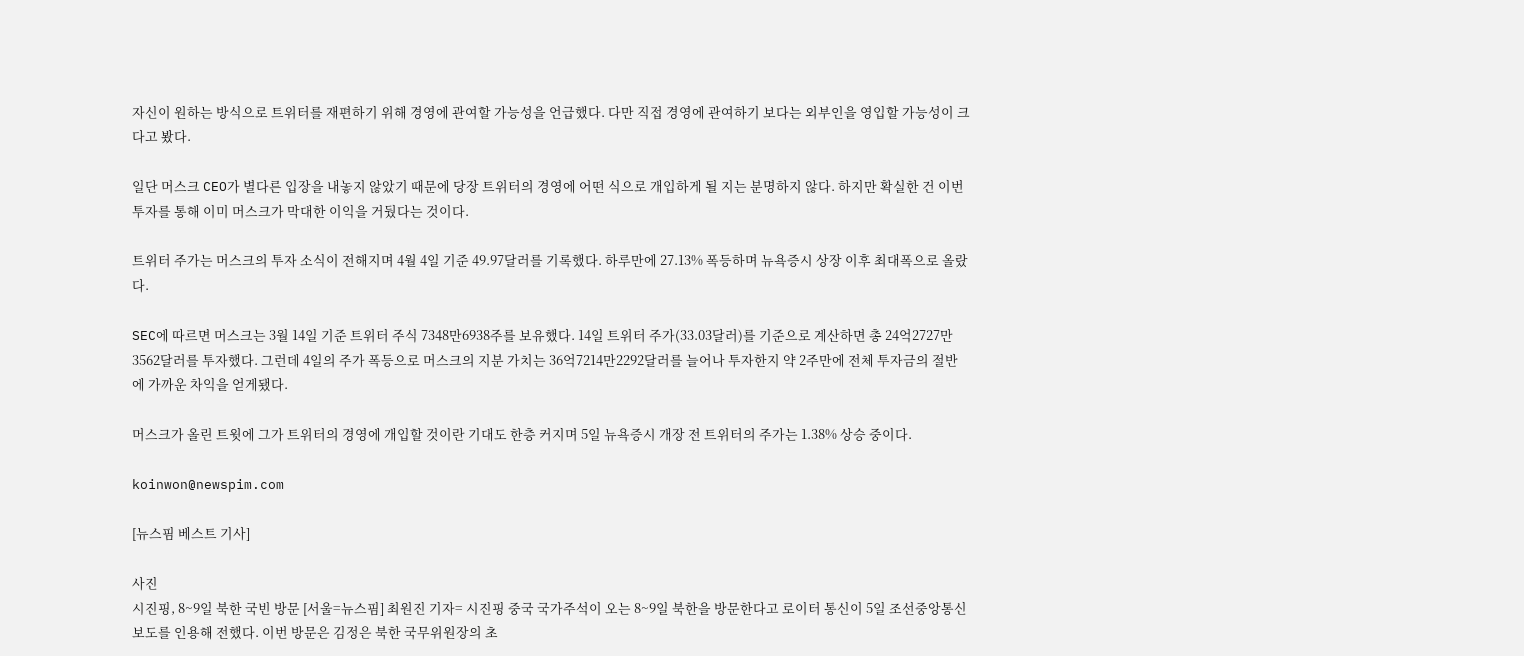자신이 원하는 방식으로 트위터를 재편하기 위해 경영에 관여할 가능성을 언급했다. 다만 직접 경영에 관여하기 보다는 외부인을 영입할 가능성이 크다고 봤다.

일단 머스크 CEO가 별다른 입장을 내놓지 않았기 때문에 당장 트위터의 경영에 어떤 식으로 개입하게 될 지는 분명하지 않다. 하지만 확실한 건 이번 투자를 통해 이미 머스크가 막대한 이익을 거뒀다는 것이다.

트위터 주가는 머스크의 투자 소식이 전해지며 4월 4일 기준 49.97달러를 기록했다. 하루만에 27.13% 폭등하며 뉴욕증시 상장 이후 최대폭으로 올랐다.

SEC에 따르면 머스크는 3월 14일 기준 트위터 주식 7348만6938주를 보유했다. 14일 트위터 주가(33.03달러)를 기준으로 계산하면 총 24억2727만3562달러를 투자했다. 그런데 4일의 주가 폭등으로 머스크의 지분 가치는 36억7214만2292달러를 늘어나 투자한지 약 2주만에 전체 투자금의 절반에 가까운 차익을 얻게됐다.

머스크가 올린 트윗에 그가 트위터의 경영에 개입할 것이란 기대도 한층 커지며 5일 뉴욕증시 개장 전 트위터의 주가는 1.38% 상승 중이다.

koinwon@newspim.com

[뉴스핌 베스트 기사]

사진
시진핑, 8~9일 북한 국빈 방문 [서울=뉴스핌] 최원진 기자= 시진핑 중국 국가주석이 오는 8~9일 북한을 방문한다고 로이터 통신이 5일 조선중앙통신 보도를 인용해 전했다. 이번 방문은 김정은 북한 국무위원장의 초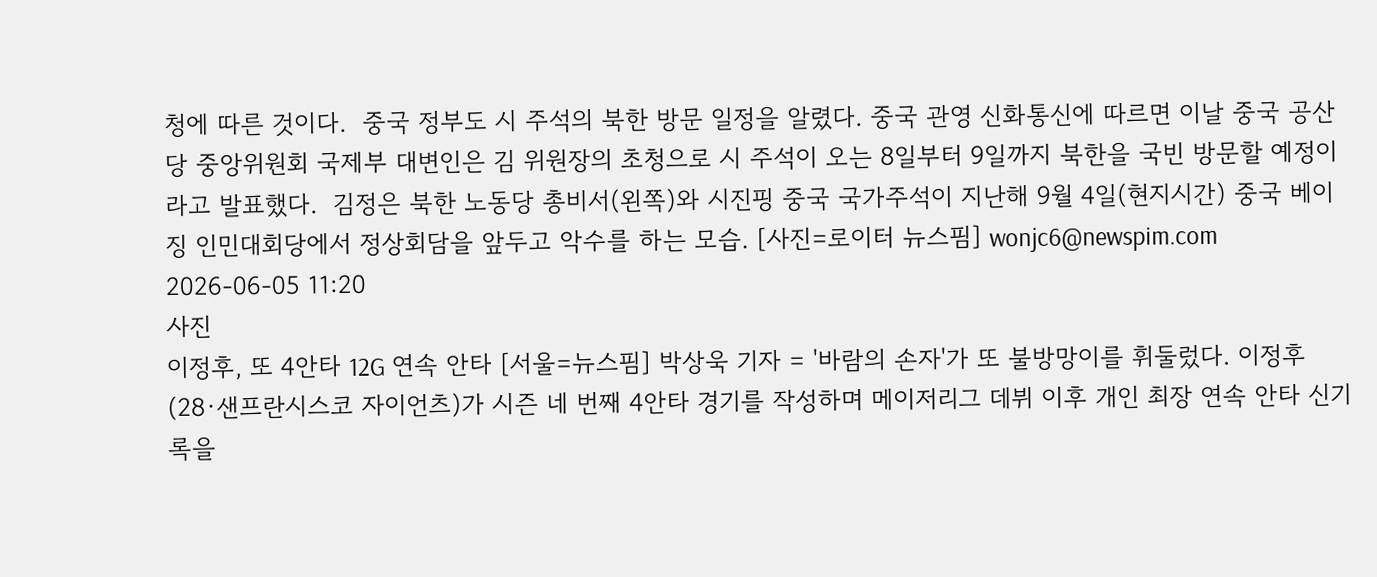청에 따른 것이다.  중국 정부도 시 주석의 북한 방문 일정을 알렸다. 중국 관영 신화통신에 따르면 이날 중국 공산당 중앙위원회 국제부 대변인은 김 위원장의 초청으로 시 주석이 오는 8일부터 9일까지 북한을 국빈 방문할 예정이라고 발표했다.  김정은 북한 노동당 총비서(왼쪽)와 시진핑 중국 국가주석이 지난해 9월 4일(현지시간) 중국 베이징 인민대회당에서 정상회담을 앞두고 악수를 하는 모습. [사진=로이터 뉴스핌] wonjc6@newspim.com   2026-06-05 11:20
사진
이정후, 또 4안타 12G 연속 안타 [서울=뉴스핌] 박상욱 기자 = '바람의 손자'가 또 불방망이를 휘둘렀다. 이정후(28·샌프란시스코 자이언츠)가 시즌 네 번째 4안타 경기를 작성하며 메이저리그 데뷔 이후 개인 최장 연속 안타 신기록을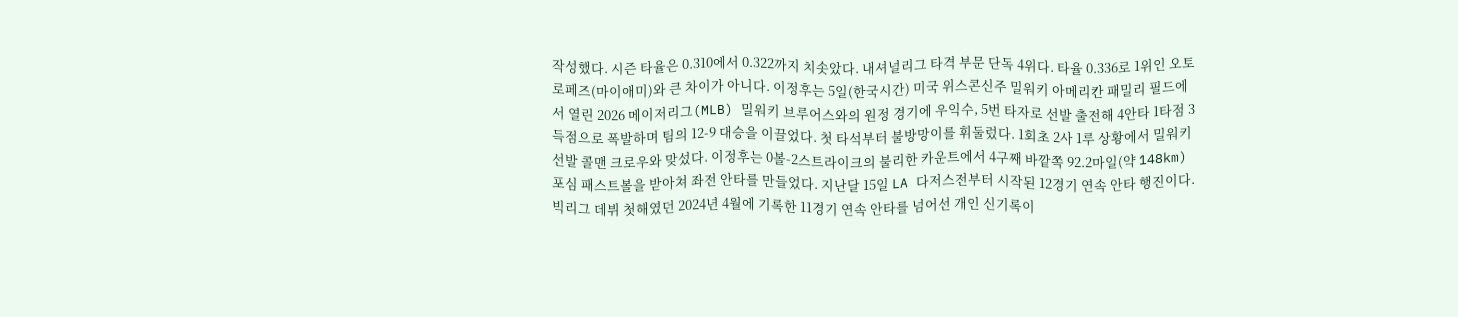작성했다. 시즌 타율은 0.310에서 0.322까지 치솟았다. 내셔널리그 타격 부문 단독 4위다. 타율 0.336로 1위인 오토 로페즈(마이애미)와 큰 차이가 아니다. 이정후는 5일(한국시간) 미국 위스콘신주 밀워키 아메리칸 패밀리 필드에서 열린 2026 메이저리그(MLB) 밀워키 브루어스와의 원정 경기에 우익수, 5번 타자로 선발 출전해 4안타 1타점 3득점으로 폭발하며 팀의 12-9 대승을 이끌었다. 첫 타석부터 불방망이를 휘둘렀다. 1회초 2사 1루 상황에서 밀워키 선발 콜맨 크로우와 맞섰다. 이정후는 0볼-2스트라이크의 불리한 카운트에서 4구째 바깥쪽 92.2마일(약 148km) 포심 패스트볼을 받아쳐 좌전 안타를 만들었다. 지난달 15일 LA 다저스전부터 시작된 12경기 연속 안타 행진이다. 빅리그 데뷔 첫해였던 2024년 4월에 기록한 11경기 연속 안타를 넘어선 개인 신기록이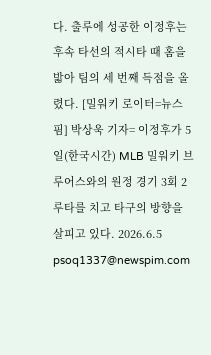다. 출루에 성공한 이정후는 후속 타선의 적시타 때 홈을 밟아 팀의 세 번째 득점을 올렸다. [밀워키 로이터=뉴스핌] 박상욱 기자= 이정후가 5일(한국시간) MLB 밀워키 브루어스와의 원정 경기 3회 2루타를 치고 타구의 방향을 살피고 있다. 2026.6.5 psoq1337@newspim.com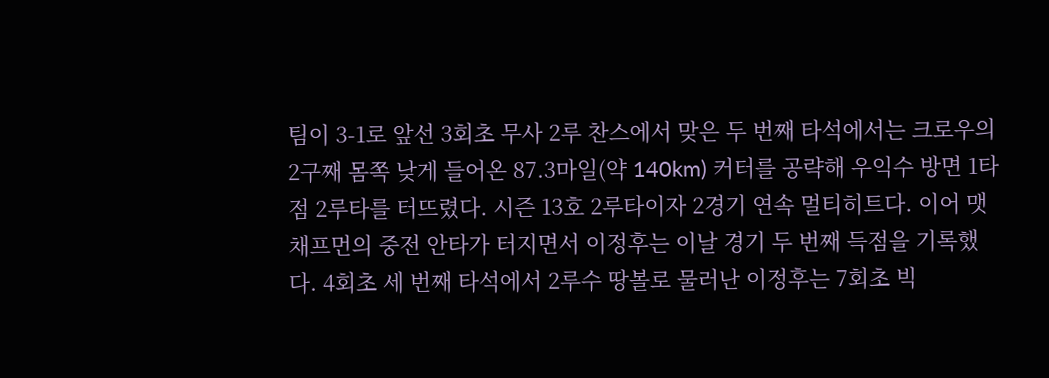팀이 3-1로 앞선 3회초 무사 2루 찬스에서 맞은 두 번째 타석에서는 크로우의 2구째 몸쪽 낮게 들어온 87.3마일(약 140km) 커터를 공략해 우익수 방면 1타점 2루타를 터뜨렸다. 시즌 13호 2루타이자 2경기 연속 멀티히트다. 이어 맷 채프먼의 중전 안타가 터지면서 이정후는 이날 경기 두 번째 득점을 기록했다. 4회초 세 번째 타석에서 2루수 땅볼로 물러난 이정후는 7회초 빅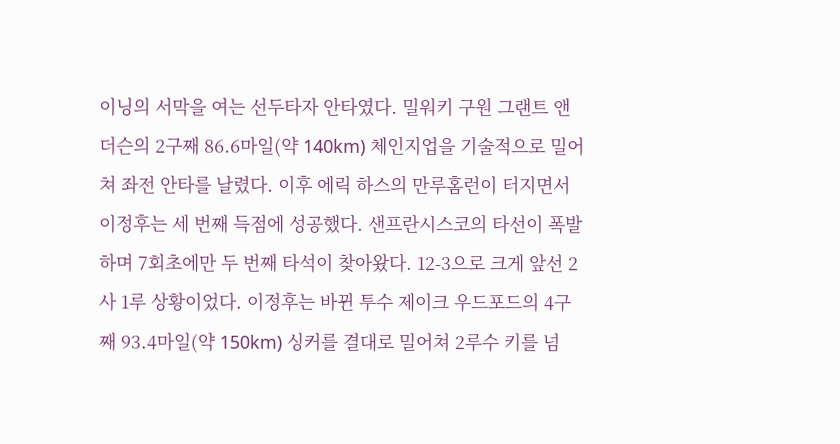이닝의 서막을 여는 선두타자 안타였다. 밀워키 구원 그랜트 앤더슨의 2구째 86.6마일(약 140km) 체인지업을 기술적으로 밀어쳐 좌전 안타를 날렸다. 이후 에릭 하스의 만루홈런이 터지면서 이정후는 세 번째 득점에 성공했다. 샌프란시스코의 타선이 폭발하며 7회초에만 두 번째 타석이 찾아왔다. 12-3으로 크게 앞선 2사 1루 상황이었다. 이정후는 바뀐 투수 제이크 우드포드의 4구째 93.4마일(약 150km) 싱커를 결대로 밀어쳐 2루수 키를 넘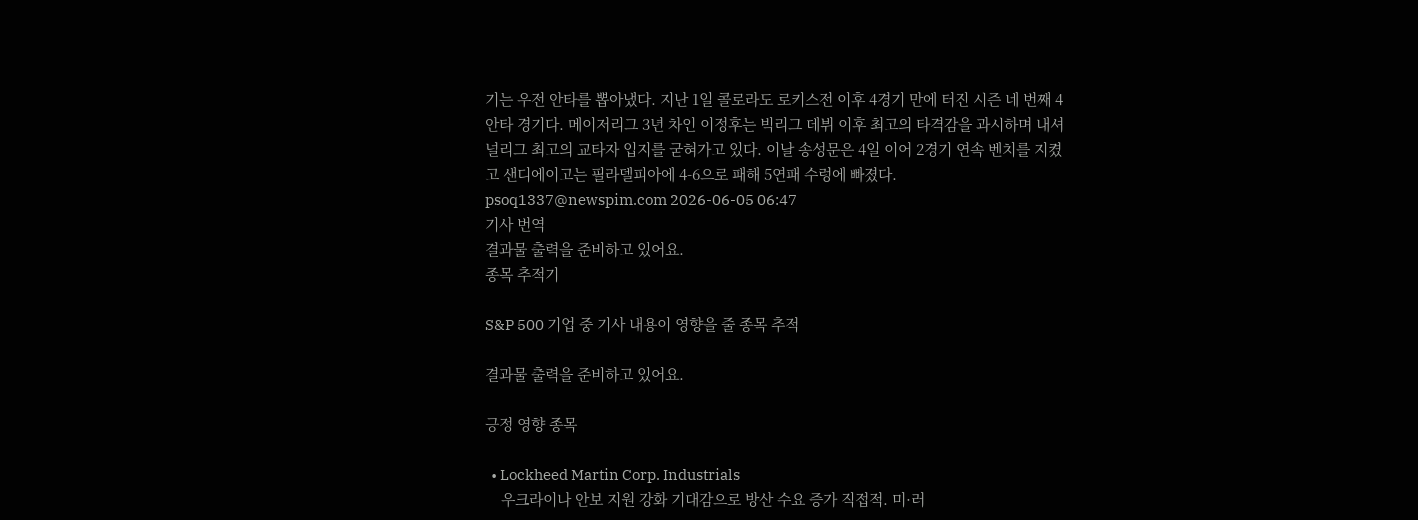기는 우전 안타를 뽑아냈다. 지난 1일 콜로라도 로키스전 이후 4경기 만에 터진 시즌 네 번째 4안타 경기다. 메이저리그 3년 차인 이정후는 빅리그 데뷔 이후 최고의 타격감을 과시하며 내셔널리그 최고의 교타자 입지를 굳혀가고 있다. 이날 송성문은 4일 이어 2경기 연속 벤치를 지켰고 샌디에이고는 필라델피아에 4-6으로 패해 5연패 수렁에 빠졌다. psoq1337@newspim.com 2026-06-05 06:47
기사 번역
결과물 출력을 준비하고 있어요.
종목 추적기

S&P 500 기업 중 기사 내용이 영향을 줄 종목 추적

결과물 출력을 준비하고 있어요.

긍정 영향 종목

  • Lockheed Martin Corp. Industrials
    우크라이나 안보 지원 강화 기대감으로 방산 수요 증가 직접적. 미·러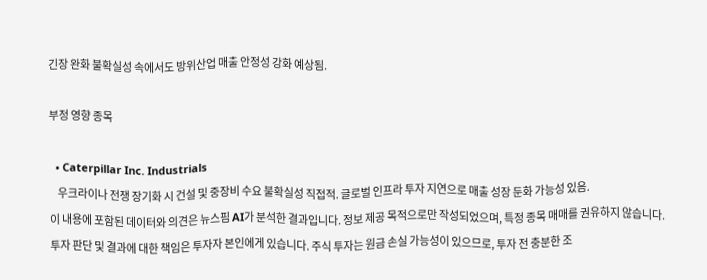긴장 완화 불확실성 속에서도 방위산업 매출 안정성 강화 예상됨.

부정 영향 종목

  • Caterpillar Inc. Industrials
    우크라이나 전쟁 장기화 시 건설 및 중장비 수요 불확실성 직접적. 글로벌 인프라 투자 지연으로 매출 성장 둔화 가능성 있음.
이 내용에 포함된 데이터와 의견은 뉴스핌 AI가 분석한 결과입니다. 정보 제공 목적으로만 작성되었으며, 특정 종목 매매를 권유하지 않습니다. 투자 판단 및 결과에 대한 책임은 투자자 본인에게 있습니다. 주식 투자는 원금 손실 가능성이 있으므로, 투자 전 충분한 조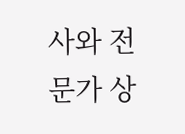사와 전문가 상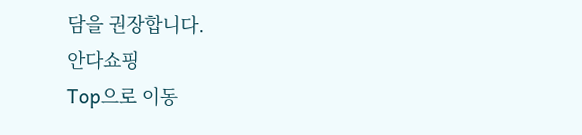담을 권장합니다.
안다쇼핑
Top으로 이동